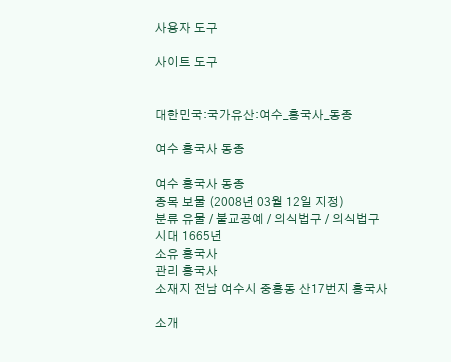사용자 도구

사이트 도구


대한민국:국가유산:여수_흥국사_동종

여수 흥국사 동종

여수 흥국사 동종
종목 보물 (2008년 03월 12일 지정)
분류 유물 / 불교공예 / 의식법구 / 의식법구
시대 1665년
소유 흥국사
관리 흥국사
소재지 전남 여수시 중흥동 산17번지 흥국사

소개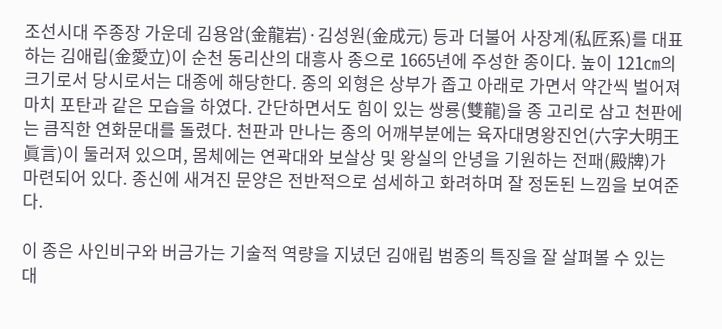조선시대 주종장 가운데 김용암(金龍岩)·김성원(金成元) 등과 더불어 사장계(私匠系)를 대표하는 김애립(金愛立)이 순천 동리산의 대흥사 종으로 1665년에 주성한 종이다. 높이 121㎝의 크기로서 당시로서는 대종에 해당한다. 종의 외형은 상부가 좁고 아래로 가면서 약간씩 벌어져 마치 포탄과 같은 모습을 하였다. 간단하면서도 힘이 있는 쌍룡(雙龍)을 종 고리로 삼고 천판에는 큼직한 연화문대를 돌렸다. 천판과 만나는 종의 어깨부분에는 육자대명왕진언(六字大明王眞言)이 둘러져 있으며, 몸체에는 연곽대와 보살상 및 왕실의 안녕을 기원하는 전패(殿牌)가 마련되어 있다. 종신에 새겨진 문양은 전반적으로 섬세하고 화려하며 잘 정돈된 느낌을 보여준다.

이 종은 사인비구와 버금가는 기술적 역량을 지녔던 김애립 범종의 특징을 잘 살펴볼 수 있는 대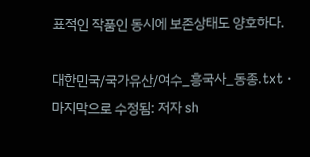표적인 작품인 동시에 보존상태도 양호하다.

대한민국/국가유산/여수_흥국사_동종.txt · 마지막으로 수정됨: 저자 sh